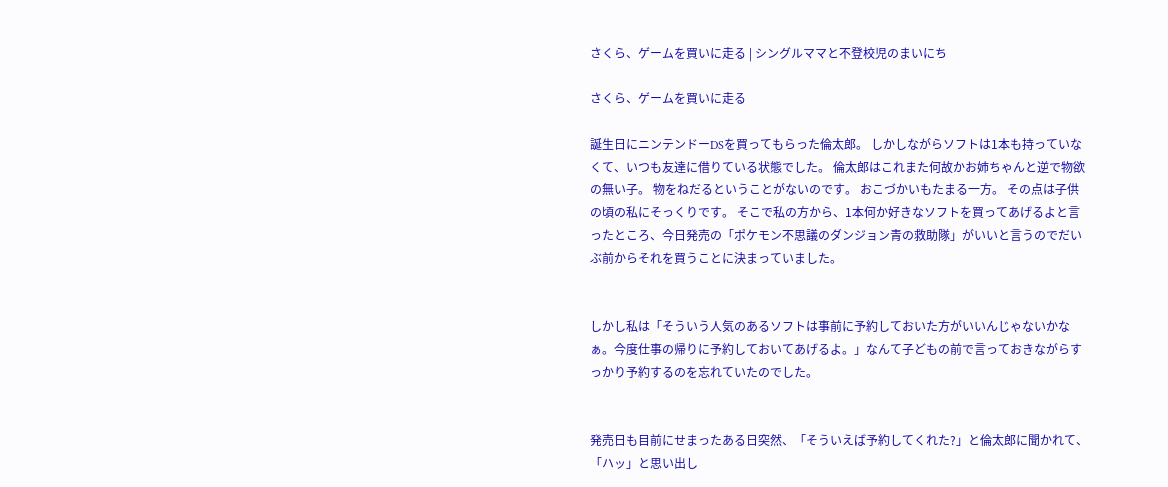さくら、ゲームを買いに走る | シングルママと不登校児のまいにち

さくら、ゲームを買いに走る

誕生日にニンテンドーDSを買ってもらった倫太郎。 しかしながらソフトは1本も持っていなくて、いつも友達に借りている状態でした。 倫太郎はこれまた何故かお姉ちゃんと逆で物欲の無い子。 物をねだるということがないのです。 おこづかいもたまる一方。 その点は子供の頃の私にそっくりです。 そこで私の方から、1本何か好きなソフトを買ってあげるよと言ったところ、今日発売の「ポケモン不思議のダンジョン青の救助隊」がいいと言うのでだいぶ前からそれを買うことに決まっていました。


しかし私は「そういう人気のあるソフトは事前に予約しておいた方がいいんじゃないかなぁ。今度仕事の帰りに予約しておいてあげるよ。」なんて子どもの前で言っておきながらすっかり予約するのを忘れていたのでした。


発売日も目前にせまったある日突然、「そういえば予約してくれた?」と倫太郎に聞かれて、「ハッ」と思い出し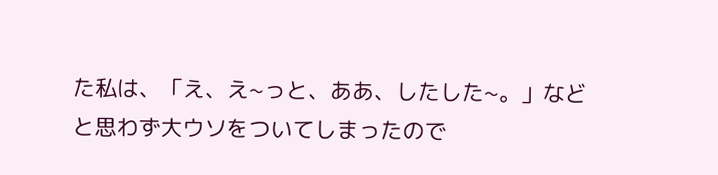た私は、「え、え~っと、ああ、したした~。」などと思わず大ウソをついてしまったので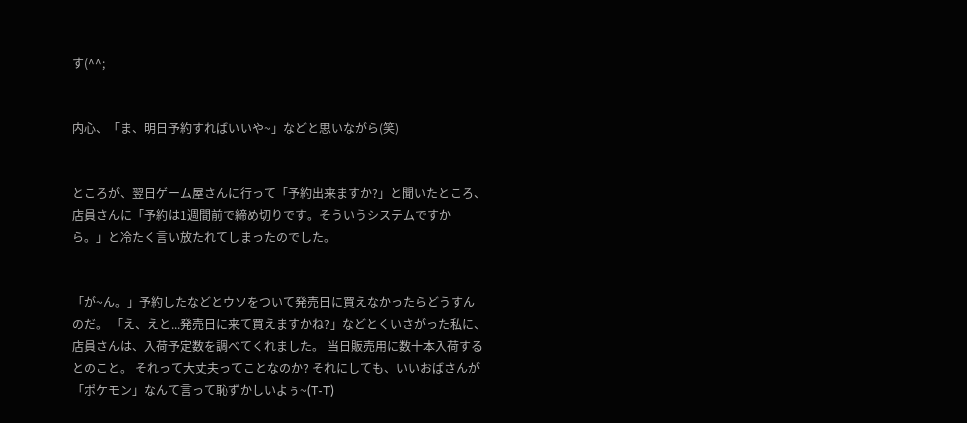す(^^;


内心、「ま、明日予約すればいいや~」などと思いながら(笑)


ところが、翌日ゲーム屋さんに行って「予約出来ますか?」と聞いたところ、店員さんに「予約は1週間前で締め切りです。そういうシステムですから。」と冷たく言い放たれてしまったのでした。


「が~ん。」予約したなどとウソをついて発売日に買えなかったらどうすんのだ。 「え、えと...発売日に来て買えますかね?」などとくいさがった私に、店員さんは、入荷予定数を調べてくれました。 当日販売用に数十本入荷するとのこと。 それって大丈夫ってことなのか? それにしても、いいおばさんが「ポケモン」なんて言って恥ずかしいよぅ~(T-T)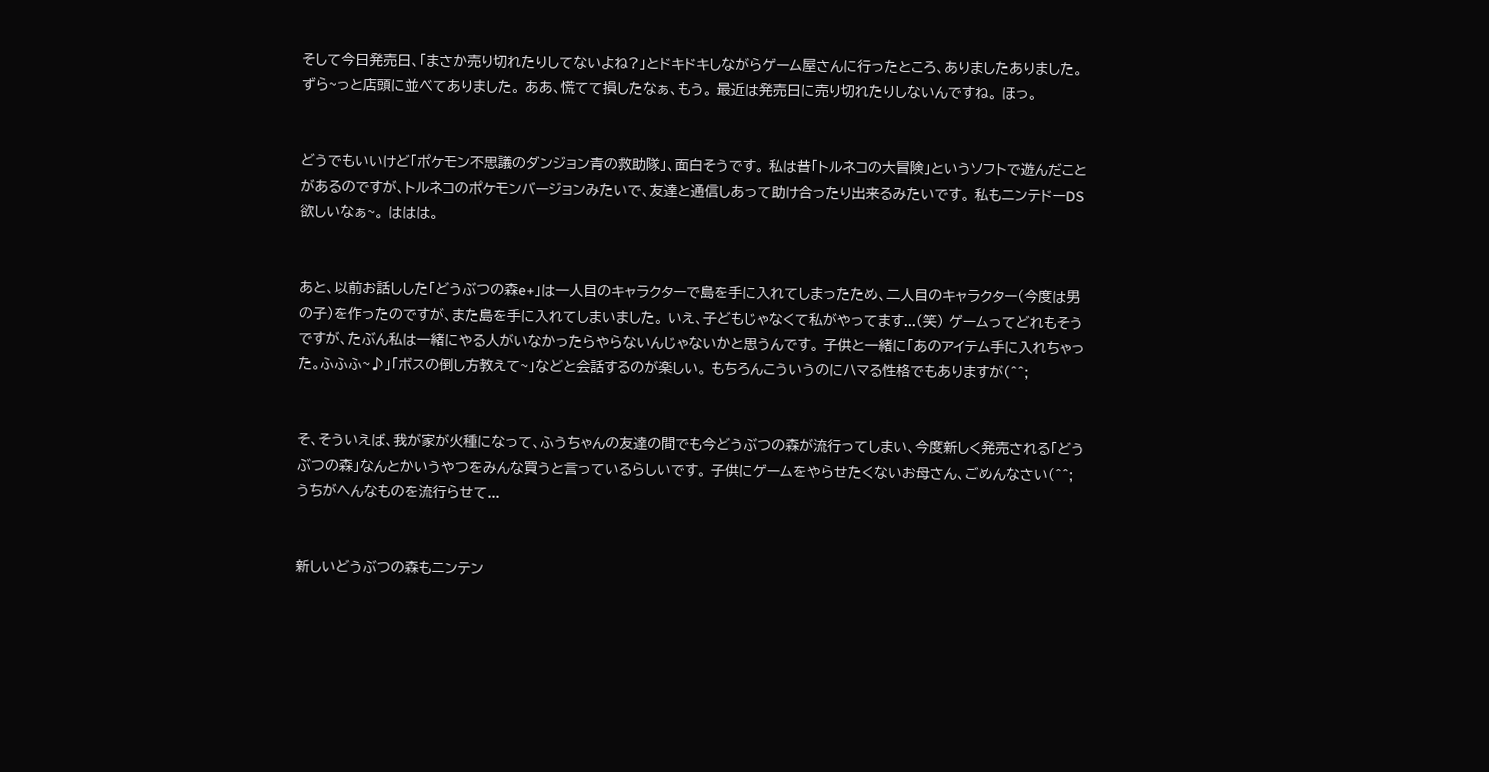そして今日発売日、「まさか売り切れたりしてないよね?」とドキドキしながらゲーム屋さんに行ったところ、ありましたありました。 ずら~っと店頭に並べてありました。 ああ、慌てて損したなぁ、もう。 最近は発売日に売り切れたりしないんですね。 ほっ。


どうでもいいけど「ポケモン不思議のダンジョン青の救助隊」、面白そうです。 私は昔「トルネコの大冒険」というソフトで遊んだことがあるのですが、トルネコのポケモンバージョンみたいで、友達と通信しあって助け合ったり出来るみたいです。 私もニンテドーDS欲しいなぁ~。 ははは。


あと、以前お話しした「どうぶつの森e+」は一人目のキャラクターで島を手に入れてしまったため、二人目のキャラクター(今度は男の子)を作ったのですが、また島を手に入れてしまいました。 いえ、子どもじゃなくて私がやってます...(笑) ゲームってどれもそうですが、たぶん私は一緒にやる人がいなかったらやらないんじゃないかと思うんです。 子供と一緒に「あのアイテム手に入れちゃった。ふふふ~♪」「ボスの倒し方教えて~」などと会話するのが楽しい。 もちろんこういうのにハマる性格でもありますが(^^;


そ、そういえば、我が家が火種になって、ふうちゃんの友達の間でも今どうぶつの森が流行ってしまい、今度新しく発売される「どうぶつの森」なんとかいうやつをみんな買うと言っているらしいです。 子供にゲームをやらせたくないお母さん、ごめんなさい(^^; うちがへんなものを流行らせて...


新しいどうぶつの森もニンテン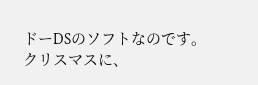ドーDSのソフトなのです。 クリスマスに、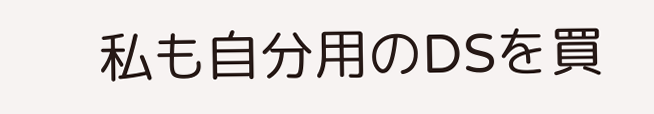私も自分用のDSを買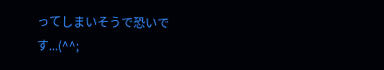ってしまいそうで恐いです...(^^;